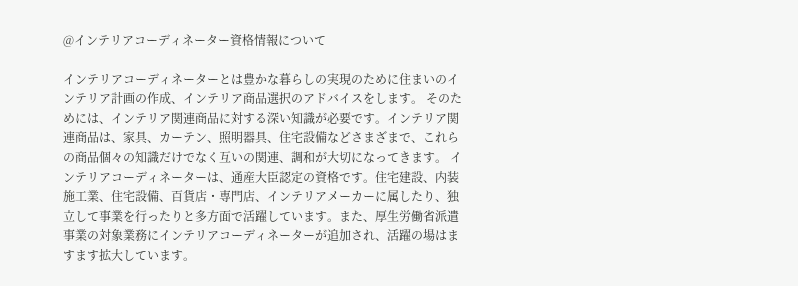@インテリアコーディネーター資格情報について

インテリアコーディネーターとは豊かな暮らしの実現のために住まいのインテリア計画の作成、インテリア商品選択のアドバイスをします。 そのためには、インテリア関連商品に対する深い知識が必要です。インテリア関連商品は、家具、カーテン、照明器具、住宅設備などさまざまで、これらの商品個々の知識だけでなく互いの関連、調和が大切になってきます。 インテリアコーディネーターは、通産大臣認定の資格です。住宅建設、内装施工業、住宅設備、百貨店・専門店、インテリアメーカーに属したり、独立して事業を行ったりと多方面で活躍しています。また、厚生労働省派遣事業の対象業務にインテリアコーディネーターが追加され、活躍の場はますます拡大しています。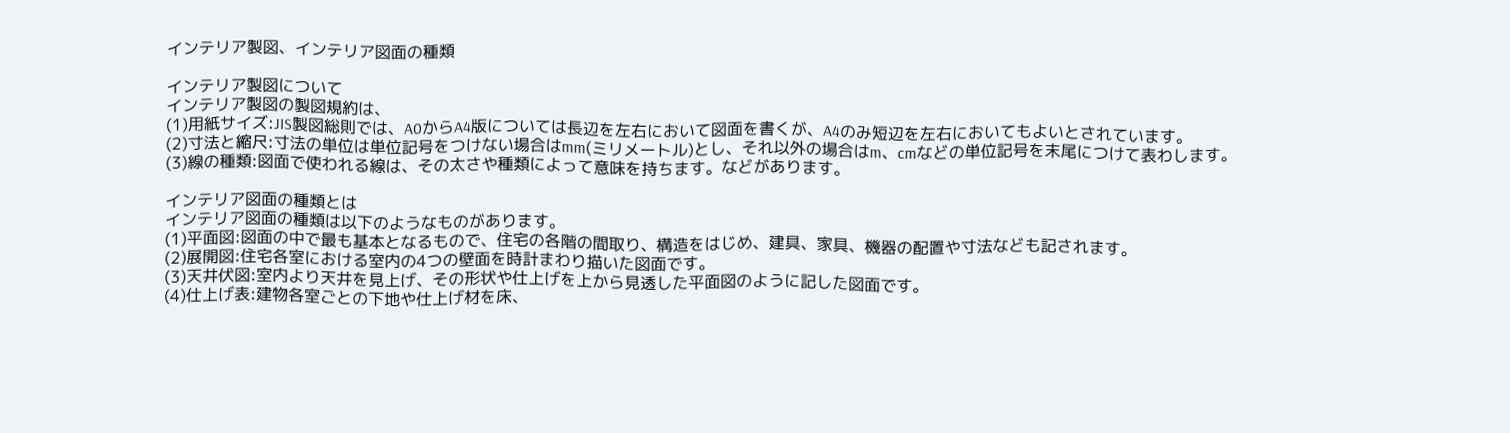インテリア製図、インテリア図面の種類

インテリア製図について
インテリア製図の製図規約は、
(1)用紙サイズ:JIS製図総則では、A0からA4版については長辺を左右において図面を書くが、A4のみ短辺を左右においてもよいとされています。
(2)寸法と縮尺:寸法の単位は単位記号をつけない場合はmm(ミリメートル)とし、それ以外の場合はm、cmなどの単位記号を末尾につけて表わします。
(3)線の種類:図面で使われる線は、その太さや種類によって意味を持ちます。などがあります。

インテリア図面の種類とは
インテリア図面の種類は以下のようなものがあります。
(1)平面図:図面の中で最も基本となるもので、住宅の各階の間取り、構造をはじめ、建具、家具、機器の配置や寸法なども記されます。
(2)展開図:住宅各室における室内の4つの壁面を時計まわり描いた図面です。
(3)天井伏図:室内より天井を見上げ、その形状や仕上げを上から見透した平面図のように記した図面です。
(4)仕上げ表:建物各室ごとの下地や仕上げ材を床、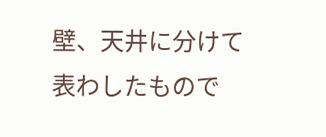壁、天井に分けて表わしたもので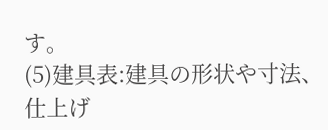す。
(5)建具表:建具の形状や寸法、仕上げ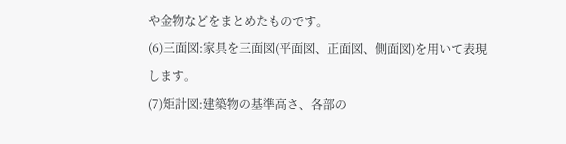や金物などをまとめたものです。
(6)三面図:家具を三面図(平面図、正面図、側面図)を用いて表現します。
(7)矩計図:建築物の基準高さ、各部の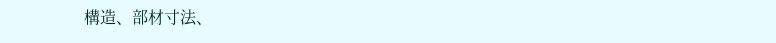構造、部材寸法、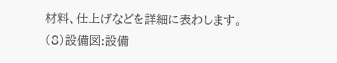材料、仕上げなどを詳細に表わします。
(8)設備図:設備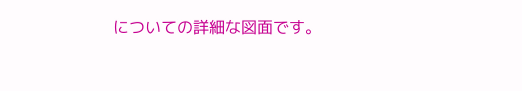についての詳細な図面です。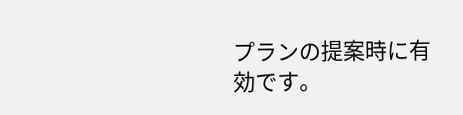プランの提案時に有効です。